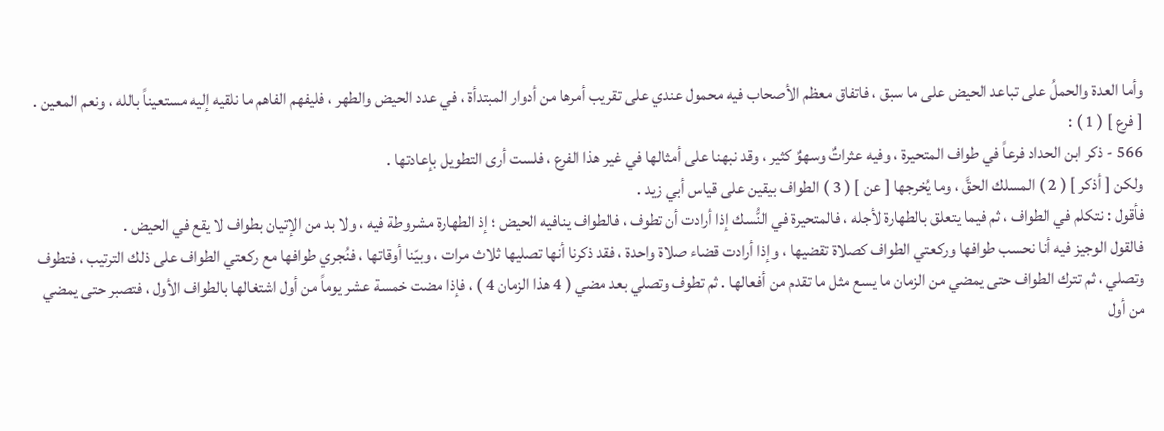وأما العدة والحملُ على تباعد الحيض على ما سبق ، فاتفاق معظم الأصحاب فيه محمول عندي على تقريب أمرها من أدوار المبتدأة ، في عدد الحيض والطهر ، فليفهم الفاهم ما نلقيه إليه مستعيناً بالله ، ونعم المعين .
[ فرع ] ( 1 ) :
566 - ذكر ابن الحداد فرعاً في طواف المتحيرة ، وفيه عثراتٌ وسهوٌ كثير ، وقد نبهنا على أمثالها في غير هذا الفرع ، فلست أرى التطويل بإعادتها .
ولكن [ أذكر ] ( 2 ) المسلك الحقَّ ، وما يُخرجها [ عن ] ( 3 ) الطواف بيقين على قياس أبي زيد .
فأقول : نتكلم في الطواف ، ثم فيما يتعلق بالطهارة لأجله ، فالمتحيرة في النُّسك إذا أرادت أن تطوف ، فالطواف ينافيه الحيض ؛ إذ الطهارة مشروطة فيه ، ولا بد من الإتيان بطواف لا يقع في الحيض .
فالقول الوجيز فيه أنا نحسب طوافها وركعتي الطواف كصلاة تقضيها ، وإذا أرادت قضاء صلاة واحدة ، فقد ذكرنا أنها تصليها ثلاث مرات ، وبيّنا أوقاتها ، فنُجري طوافها مع ركعتي الطواف على ذلك الترتيب ، فتطوف وتصلي ، ثم تترك الطواف حتى يمضي من الزمان ما يسع مثل ما تقدم من أفعالها . ثم تطوف وتصلي بعد مضي ( 4 هذا الزمان 4 ) ، فإذا مضت خمسة عشر يوماً من أول اشتغالها بالطواف الأول ، فتصبر حتى يمضي من أول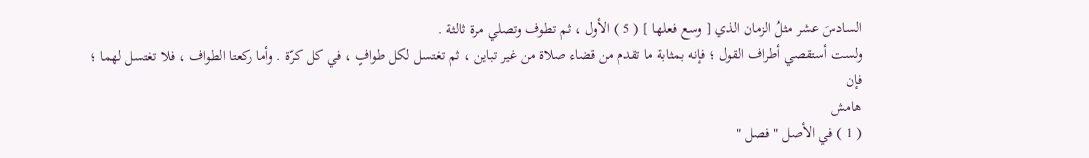السادسَ عشر مثلُ الزمان الذي [ وسع فعلها ] ( 5 ) الأول ، ثم تطوف وتصلي مرة ثالثة .
ولست أستقصي أطراف القول ؛ فإنه بمثابة ما تقدم من قضاء صلاة من غير تباين ، ثم تغتسل لكل طوافٍ ، في كل كرّة . وأما ركعتا الطواف ، فلا تغتسل لهما ؛ فإن
هامش
( 1 ) في الأصل " فصل "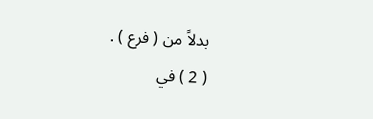بدلاً من ( فرع ) .
( 2 ) في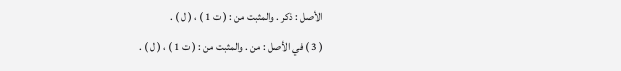الأصل : ذكر . والمثبت من : ( ت 1 ) ، ( ل ) .
( 3 ) في الأصل : من . والمثبت من : ( ت 1 ) ، ( ل ) .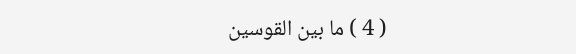( 4 ) ما بين القوسين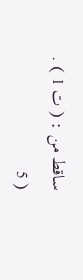ساقط من : ( ت 1 ) .
( 5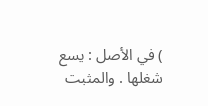) في الأصل : يسع شغلها . والمثبت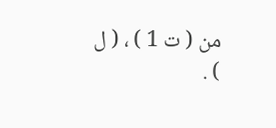من ( ت 1 ) ، ( ل ) .